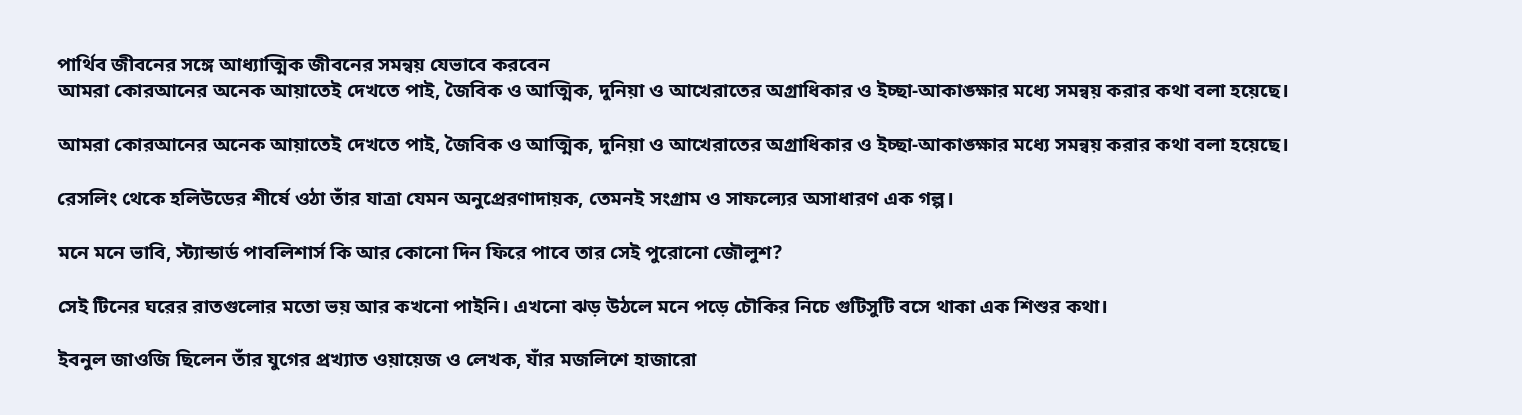পার্থিব জীবনের সঙ্গে আধ্যাত্মিক জীবনের সমন্বয় যেভাবে করবেন
আমরা কোরআনের অনেক আয়াতেই দেখতে পাই, জৈবিক ও আত্মিক, দুনিয়া ও আখেরাতের অগ্রাধিকার ও ইচ্ছা-আকাঙ্ক্ষার মধ্যে সমন্বয় করার কথা বলা হয়েছে।

আমরা কোরআনের অনেক আয়াতেই দেখতে পাই, জৈবিক ও আত্মিক, দুনিয়া ও আখেরাতের অগ্রাধিকার ও ইচ্ছা-আকাঙ্ক্ষার মধ্যে সমন্বয় করার কথা বলা হয়েছে।

রেসলিং থেকে হলিউডের শীর্ষে ওঠা তাঁর যাত্রা যেমন অনুপ্রেরণাদায়ক, তেমনই সংগ্রাম ও সাফল্যের অসাধারণ এক গল্প।

মনে মনে ভাবি, স্ট্যান্ডার্ড পাবলিশার্স কি আর কোনো দিন ফিরে পাবে তার সেই পুরোনো জৌলুশ?

সেই টিনের ঘরের রাতগুলোর মতো ভয় আর কখনো পাইনি। এখনো ঝড় উঠলে মনে পড়ে চৌকির নিচে গুটিসুটি বসে থাকা এক শিশুর কথা।

ইবনুল জাওজি ছিলেন তাঁর যুগের প্রখ্যাত ওয়ায়েজ ও লেখক, যাঁর মজলিশে হাজারো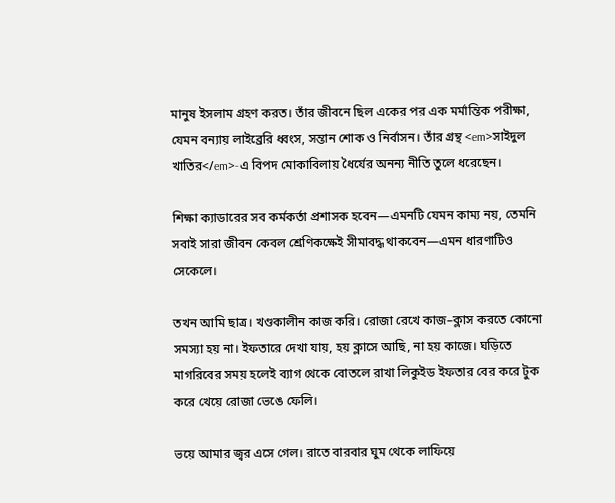মানুষ ইসলাম গ্রহণ করত। তাঁর জীবনে ছিল একের পর এক মর্মান্তিক পরীক্ষা, যেমন বন্যায় লাইব্রেরি ধ্বংস, সন্তান শোক ও নির্বাসন। তাঁর গ্রন্থ <em>সাইদুল খাতির</em>-এ বিপদ মোকাবিলায় ধৈর্যের অনন্য নীতি তুলে ধরেছেন।

শিক্ষা ক্যাডারের সব কর্মকর্তা প্রশাসক হবেন—এমনটি যেমন কাম্য নয়, তেমনি সবাই সারা জীবন কেবল শ্রেণিকক্ষেই সীমাবদ্ধ থাকবেন—এমন ধারণাটিও সেকেলে।

তখন আমি ছাত্র। খণ্ডকালীন কাজ করি। রোজা রেখে কাজ–ক্লাস করতে কোনো সমস্যা হয় না। ইফতারে দেখা যায়, হয় ক্লাসে আছি, না হয় কাজে। ঘড়িতে মাগরিবের সময় হলেই ব্যাগ থেকে বোতলে রাখা লিকুইড ইফতার বের করে টুক করে খেয়ে রোজা ভেঙে ফেলি।

ভয়ে আমার জ্বর এসে গেল। রাতে বারবার ঘুম থেকে লাফিয়ে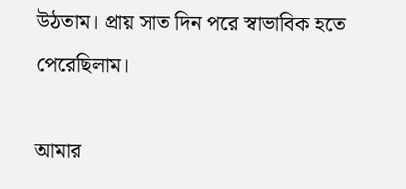উঠতাম। প্রায় সাত দিন পরে স্বাভাবিক হতে পেরেছিলাম।

আমার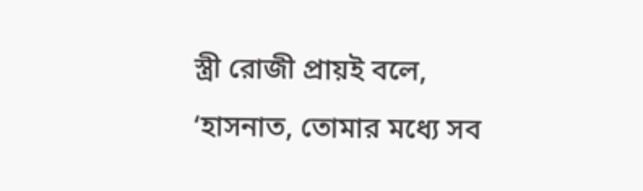স্ত্রী রোজী প্রায়ই বলে, ‘হাসনাত, তোমার মধ্যে সব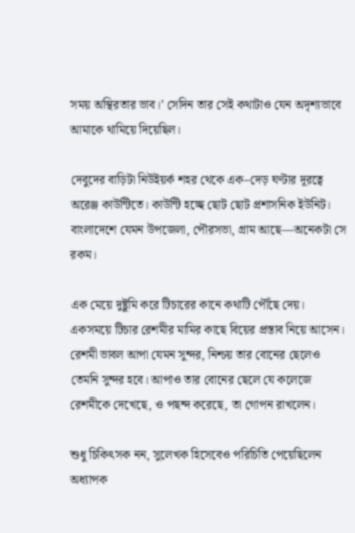সময় অস্থিরতার ভাব।’ সেদিন তার সেই কথাটাও যেন অদৃশ্যভাবে আমাকে থামিয়ে দিয়েছিল।

দেবুদের বাড়িটা নিউইয়র্ক শহর থেকে এক–দেড় ঘণ্টার দূরত্বে অরেঞ্জ কাউন্টিতে। কাউন্টি হচ্ছে ছোট ছোট প্রশাসনিক ইউনিট। বাংলাদেশে যেমন উপজেলা, পৌরসভা, গ্রাম আছে—অনেকটা সে রকম।

এক মেয়ে দুষ্টুমি করে টিচারের কানে কথাটি পৌঁছে দেয়। একসময়ে টিচার রেশমীর মামির কাছে বিয়ের প্রস্তাব নিয়ে আসেন। রেশমী ভাবল আপা যেমন সুন্দর, নিশ্চয় তার বোনের ছেলেও তেমনি সুন্দর হবে। আপাও তার বোনের ছেলে যে কলেজে রেশমীকে দেখেছে, ও পছন্দ করেছে, তা গোপন রাখলেন।

শুধু চিকিৎসক নন, সুলেখক হিসেবেও পরিচিতি পেয়েছিলেন অধ্যাপক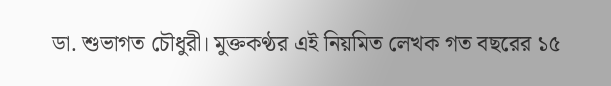ডা. শুভাগত চৌধুরী। মুক্তকণ্ঠর এই নিয়মিত লেখক গত বছরের ১৫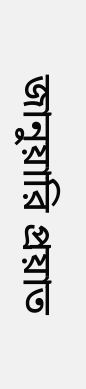জানুয়ারি প্রয়াত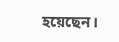হয়েছেন।